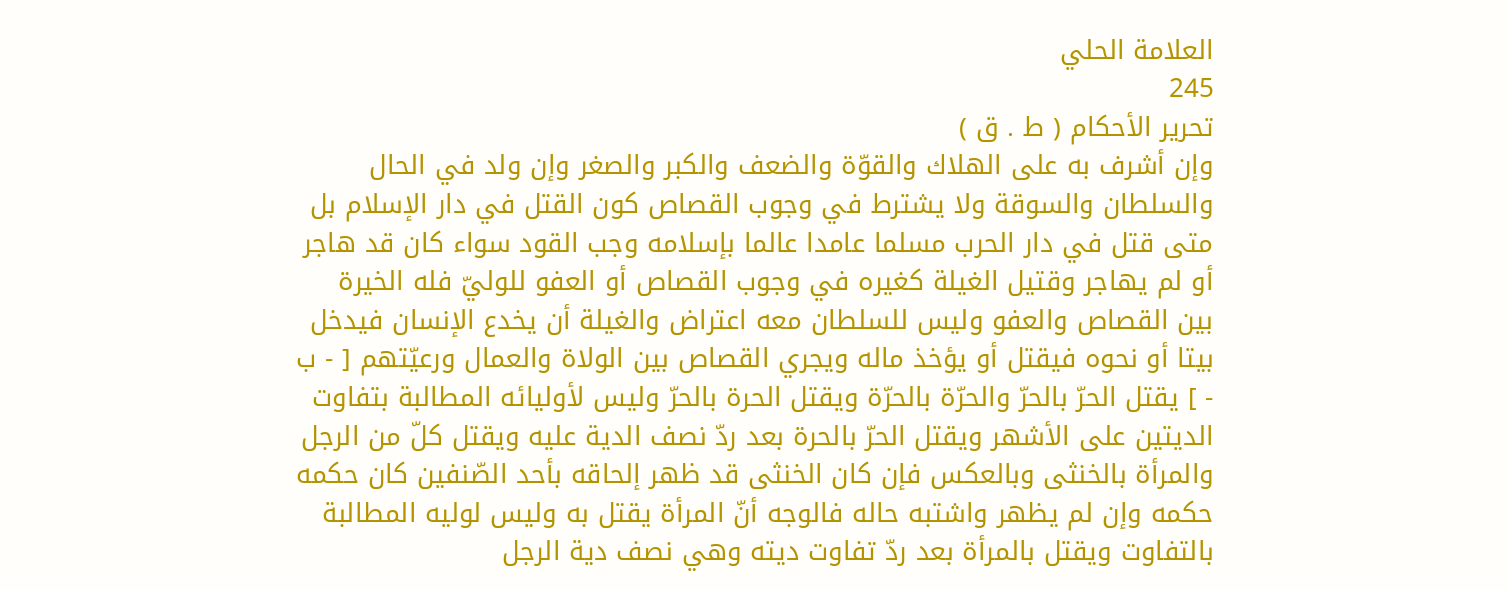العلامة الحلي
245
تحرير الأحكام ( ط . ق )
وإن أشرف به على الهلاك والقوّة والضعف والكبر والصغر وإن ولد في الحال والسلطان والسوقة ولا يشترط في وجوب القصاص كون القتل في دار الإسلام بل متى قتل في دار الحرب مسلما عامدا عالما بإسلامه وجب القود سواء كان قد هاجر أو لم يهاجر وقتيل الغيلة كغيره في وجوب القصاص أو العفو للوليّ فله الخيرة بين القصاص والعفو وليس للسلطان معه اعتراض والغيلة أن يخدع الإنسان فيدخل بيتا أو نحوه فيقتل أو يؤخذ ماله ويجري القصاص بين الولاة والعمال ورعيّتهم [ - ب - ] يقتل الحرّ بالحرّ والحرّة بالحرّة ويقتل الحرة بالحرّ وليس لأوليائه المطالبة بتفاوت الديتين على الأشهر ويقتل الحرّ بالحرة بعد ردّ نصف الدية عليه ويقتل كلّ من الرجل والمرأة بالخنثى وبالعكس فإن كان الخنثى قد ظهر إلحاقه بأحد الصّنفين كان حكمه حكمه وإن لم يظهر واشتبه حاله فالوجه أنّ المرأة يقتل به وليس لوليه المطالبة بالتفاوت ويقتل بالمرأة بعد ردّ تفاوت ديته وهي نصف دية الرجل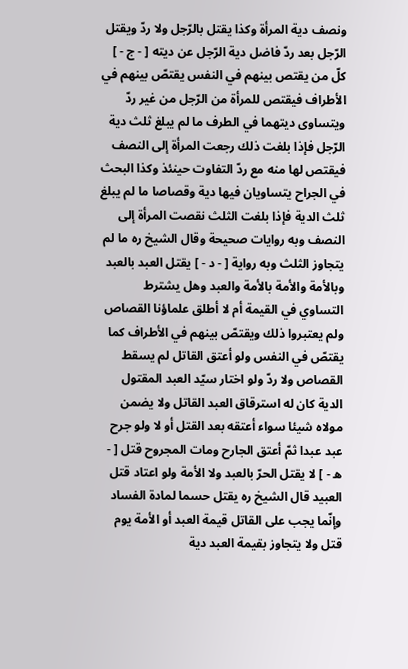ونصف دية المرأة وكذا يقتل بالرّجل ولا ردّ ويقتل الرّجل بعد ردّ فاضل دية الرّجل عن ديته [ - ج - ] كلّ من يقتص بينهم في النفس يقتصّ بينهم في الأطراف فيقتص للمرأة من الرّجل من غير ردّ ويتساوى ديتهما في الطرف ما لم يبلغ ثلث دية الرّجل فإذا بلغت ذلك رجعت المرأة إلى النصف فيقتص لها منه مع ردّ التفاوت حينئذ وكذا البحث في الجراح يتساويان فيها دية وقصاصا ما لم يبلغ ثلث الدية فإذا بلغت الثلث نقصت المرأة إلى النصف وبه روايات صحيحة وقال الشيخ ره ما لم يتجاوز الثلث وبه رواية [ - د - ] يقتل العبد بالعبد وبالأمة والأمة بالأمة والعبد وهل يشترط التساوي في القيمة أم لا أطلق علماؤنا القصاص ولم يعتبروا ذلك ويقتصّ بينهم في الأطراف كما يقتصّ في النفس ولو أعتق القاتل لم يسقط القصاص ولا ردّ ولو اختار سيّد العبد المقتول الدية كان له استرقاق العبد القاتل ولا يضمن مولاه شيئا سواء أعتقه بعد القتل أو لا ولو جرح عبد عبدا ثمّ أعتق الجارح ومات المجروح قتل [ - ه - ] لا يقتل الحرّ بالعبد ولا الأمة ولو اعتاد قتل العبيد قال الشيخ ره يقتل حسما لمادة الفساد وإنّما يجب على القاتل قيمة العبد أو الأمة يوم قتل ولا يتجاوز بقيمة العبد دية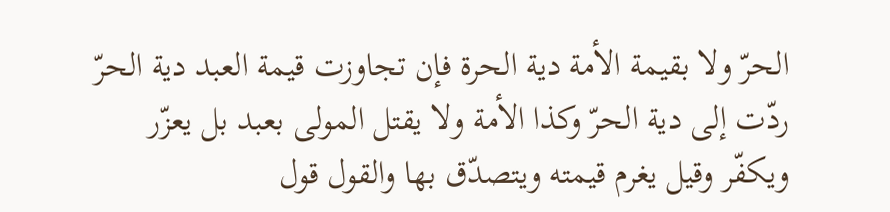الحرّ ولا بقيمة الأمة دية الحرة فإن تجاوزت قيمة العبد دية الحرّ ردّت إلى دية الحرّ وكذا الأمة ولا يقتل المولى بعبد بل يعزّر ويكفّر وقيل يغرم قيمته ويتصدّق بها والقول قول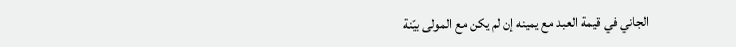الجاني في قيمة العبد مع يمينه إن لم يكن مع المولى بيّنة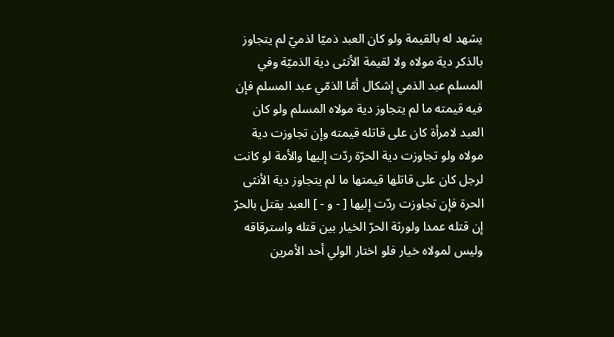يشهد له بالقيمة ولو كان العبد ذميّا لذميّ لم يتجاوز بالذكر دية مولاه ولا لقيمة الأنثى دية الذميّة وفي المسلم عبد الذمي إشكال أمّا الذمّي عبد المسلم فإن فيه قيمته ما لم يتجاوز دية مولاه المسلم ولو كان العبد لامرأة كان على قاتله قيمته وإن تجاوزت دية مولاه ولو تجاوزت دية الحرّة ردّت إليها والأمة لو كانت لرجل كان على قاتلها قيمتها ما لم يتجاوز دية الأنثى الحرة فإن تجاوزت ردّت إليها [ - و - ] العبد يقتل بالحرّ إن قتله عمدا ولورثة الحرّ الخيار بين قتله واسترقاقه وليس لمولاه خيار فلو اختار الولي أحد الأمرين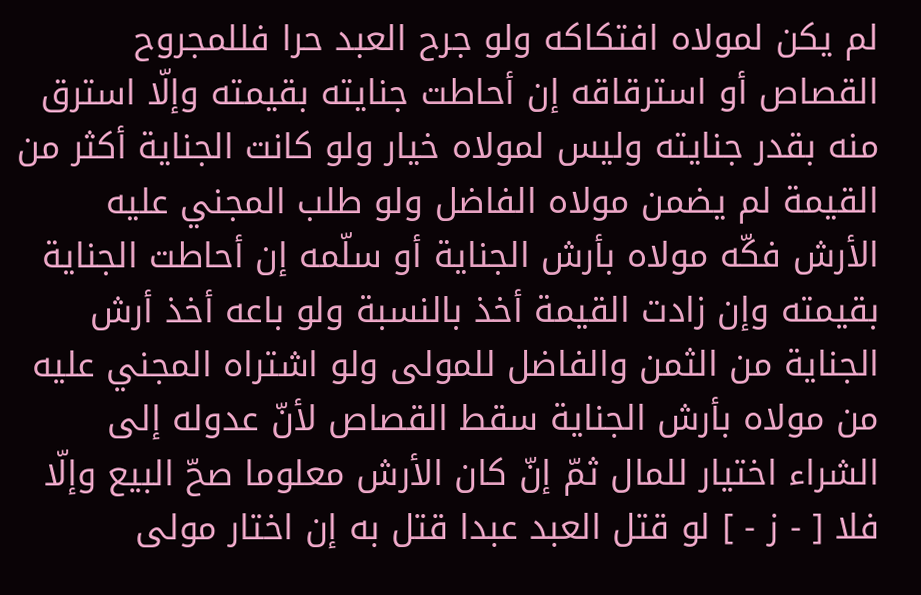لم يكن لمولاه افتكاكه ولو جرح العبد حرا فللمجروح القصاص أو استرقاقه إن أحاطت جنايته بقيمته وإلّا استرق منه بقدر جنايته وليس لمولاه خيار ولو كانت الجناية أكثر من القيمة لم يضمن مولاه الفاضل ولو طلب المجني عليه الأرش فكّه مولاه بأرش الجناية أو سلّمه إن أحاطت الجناية بقيمته وإن زادت القيمة أخذ بالنسبة ولو باعه أخذ أرش الجناية من الثمن والفاضل للمولى ولو اشتراه المجني عليه من مولاه بأرش الجناية سقط القصاص لأنّ عدوله إلى الشراء اختيار للمال ثمّ إنّ كان الأرش معلوما صحّ البيع وإلّا فلا [ - ز - ] لو قتل العبد عبدا قتل به إن اختار مولى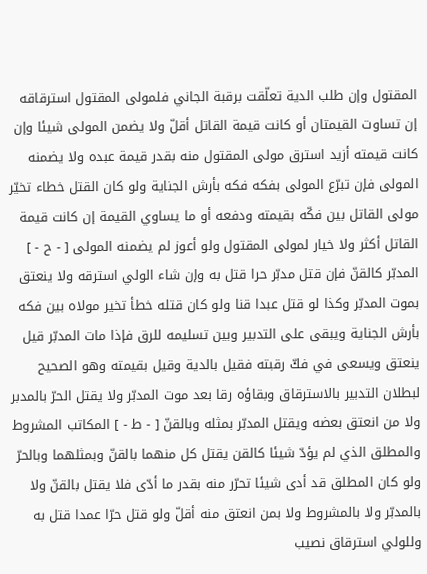المقتول وإن طلب الدية تعلّقت برقبة الجاني فلمولى المقتول استرقاقه إن تساوت القيمتان أو كانت قيمة القاتل أقلّ ولا يضمن المولى شيئا وإن كانت قيمته أزيد استرق مولى المقتول منه بقدر قيمة عبده ولا يضمنه المولى فإن تبرّع المولى بفكه فكه بأرش الجناية ولو كان القتل خطاء تخيّر مولى القاتل بين فكّه بقيمته ودفعه أو ما يساوي القيمة إن كانت قيمة القاتل أكثر ولا خيار لمولى المقتول ولو أعوز لم يضمنه المولى [ - ح - ] المدبّر كالقنّ فإن قتل مدبّر حرا قتل به وإن شاء الولي استرقه ولا ينعتق بموت المدبّر وكذا لو قتل عبدا قنا ولو كان قتله خطأ تخير مولاه بين فكه بأرش الجناية ويبقى على التدبير وبين تسليمه للرق فإذا مات المدبّر قيل ينعتق ويسعى في فكّ رقبته فقيل بالدية وقيل بقيمته وهو الصحيح لبطلان التدبير بالاسترقاق وبقاؤه رقا بعد موت المدبّر ولا يقتل الحرّ بالمدبر ولا من انعتق بعضه ويقتل المدبّر بمثله وبالقنّ [ - ط - ] المكاتب المشروط والمطلق الذي لم يؤدّ شيئا كالقن يقتل كل منهما بالقنّ وبمثلهما وبالحرّ ولو كان المطلق قد أدى شيئا تحرّر منه بقدر ما أدّى فلا يقتل بالقنّ ولا بالمدبّر ولا بالمشروط ولا بمن انعتق منه أقلّ ولو قتل حرّا عمدا قتل به وللولي استرقاق نصيب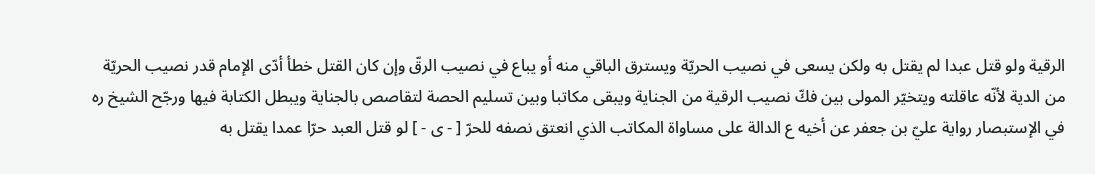الرقية ولو قتل عبدا لم يقتل به ولكن يسعى في نصيب الحريّة ويسترق الباقي منه أو يباع في نصيب الرقّ وإن كان القتل خطأ أدّى الإمام قدر نصيب الحريّة من الدية لأنّه عاقلته ويتخيّر المولى بين فكّ نصيب الرقية من الجناية ويبقى مكاتبا وبين تسليم الحصة لتقاصص بالجناية ويبطل الكتابة فيها ورجّح الشيخ ره في الإستبصار رواية عليّ بن جعفر عن أخيه ع الدالة على مساواة المكاتب الذي انعتق نصفه للحرّ [ - ى - ] لو قتل العبد حرّا عمدا يقتل به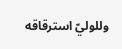وللوليّ استرقاقه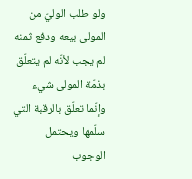ولو طلب الوليّ من المولى بيعه ودفع ثمنه لم يجب لأنّه لم يتعلّق بذمّة المولى شيء وإنّما تعلّق بالرقبة التي سلّمها ويحتمل الوجوب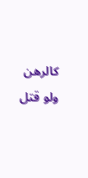كالرهن ولو قتل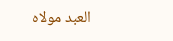العبد مولاه